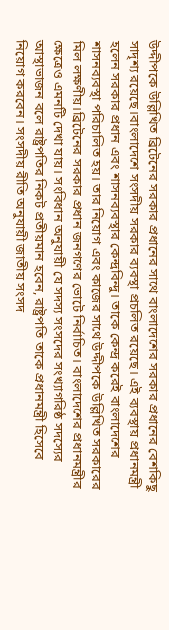উদ্দীপকে উল্লিখিত ব্রিটেনের সরকার প্রধানের সাথে বাংলাদেশের সরকার প্রধানের বেশকিছু সাদৃশ্য রয়েছে।বাংলাদেশে সংসদীয় সরকার ব্যবস্থা প্রচলিত রয়েছে। এই ব্যবস্থায় প্রধানমন্ত্রী হলেন সরকার প্রধান এবং শাসনব্যবস্থার কেন্দ্রবিন্দু। তাকে কেন্দ্র করেই বাংলাদেশের শাসনব্যবস্থা পরিচালিত হয়। তার নিয়োগ এবং কাজের সাথে উদ্দীপকে উল্লিখিত সরকারের মিল লক্ষণীয়।ব্রিটেনের সরকার প্রধান জনগণের ভোটে নির্বাচিত। বাংলাদেশের প্রধানমন্ত্রীর ক্ষেত্রেও এমনটি দেখা যায়। সংবিধান অনুযায়ী যে সদস্য সংসদের সংখ্যাগরিষ্ঠ সদস্যের আস্থাভাজন বলে রাষ্ট্রপতির নিকট প্রতীয়মান হবেন, রাষ্ট্রপতি তাকে প্রধানমন্ত্রী হিসেবে নিয়োগ করবেন। সংসদীয় রীতি অনুযায়ী জাতীয় সংসদ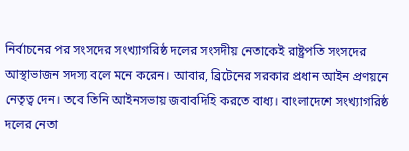নির্বাচনের পর সংসদের সংখ্যাগরিষ্ঠ দলের সংসদীয় নেতাকেই রাষ্ট্রপতি সংসদের আস্থাভাজন সদস্য বলে মনে করেন। আবার, ব্রিটেনের সরকার প্রধান আইন প্রণয়নে নেতৃত্ব দেন। তবে তিনি আইনসভায় জবাবদিহি করতে বাধ্য। বাংলাদেশে সংখ্যাগরিষ্ঠ দলের নেতা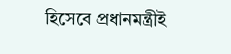হিসেবে প্রধানমন্ত্রীই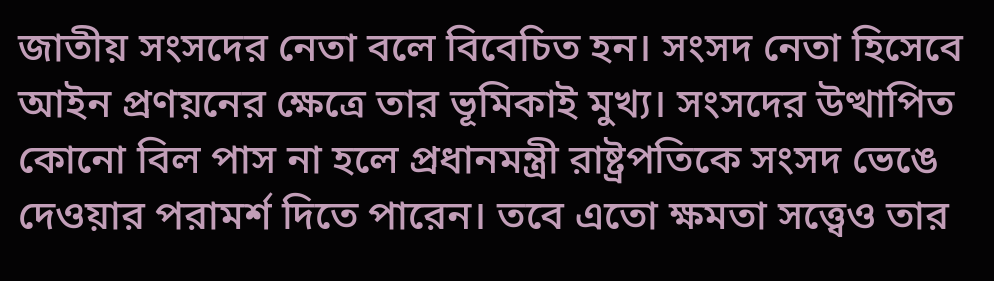জাতীয় সংসদের নেতা বলে বিবেচিত হন। সংসদ নেতা হিসেবে আইন প্রণয়নের ক্ষেত্রে তার ভূমিকাই মুখ্য। সংসদের উত্থাপিত কোনো বিল পাস না হলে প্রধানমন্ত্রী রাষ্ট্রপতিকে সংসদ ভেঙে দেওয়ার পরামর্শ দিতে পারেন। তবে এতো ক্ষমতা সত্ত্বেও তার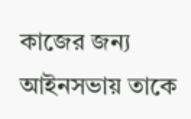কাজের জন্য আইনসভায় তাকে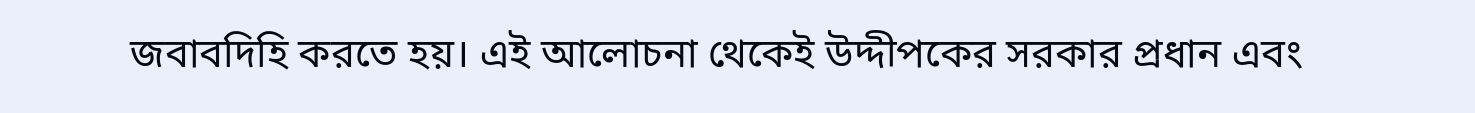জবাবদিহি করতে হয়। এই আলোচনা থেকেই উদ্দীপকের সরকার প্রধান এবং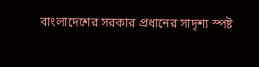বাংলাদেশের সরকার প্রধানের সাদৃশ্য স্পষ্ট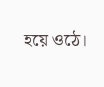হয়ে ওঠে।